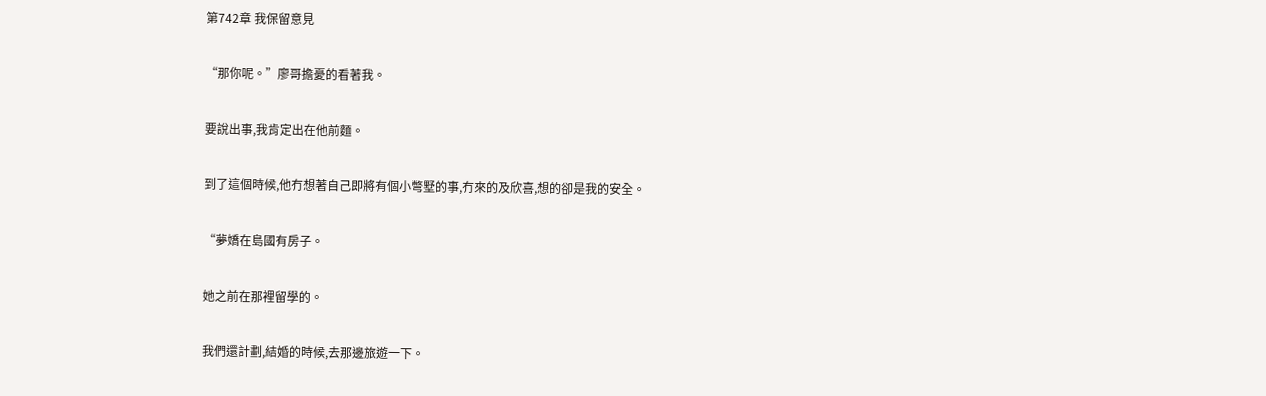第742章 我保留意見

“那你呢。”廖哥擔憂的看著我。

要說出事,我肯定出在他前麵。

到了這個時候,他冇想著自己即將有個小彆墅的事,冇來的及欣喜,想的卻是我的安全。

“夢嬌在島國有房子。

她之前在那裡留學的。

我們還計劃,結婚的時候,去那邊旅遊一下。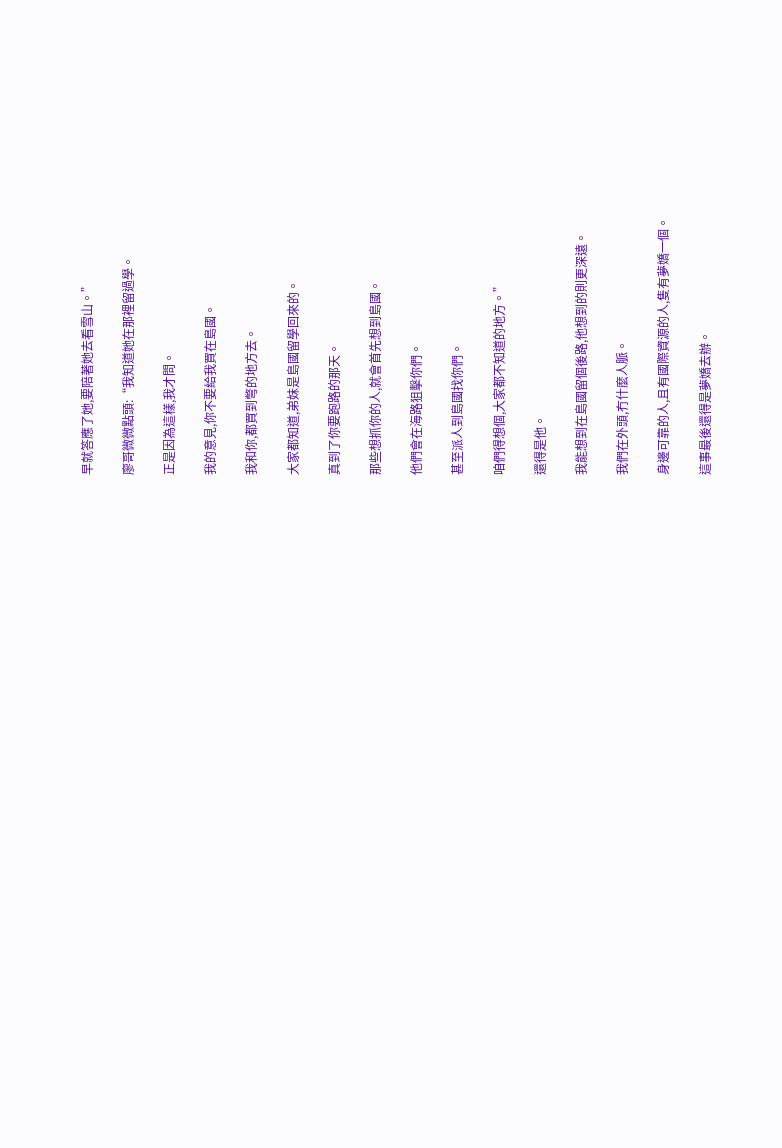早就答應了她,要陪著她去看雪山。”

廖哥微微點頭:“我知道她在那裡留過學。

正是因為這樣,我才問。

我的意見,你不要給我買在島國。

我和你,都買到彆的地方去。

大家都知道,弟妹是島國留學回來的。

真到了你要跑路的那天。

那些想抓你的人,就會首先想到島國。

他們會在海路狙擊你們。

甚至派人到島國找你們。

咱們得想個,大家都不知道的地方。”

還得是他。

我能想到在島國留個後路,他想到的則更深遠。

我們在外頭,冇什麼人脈。

身邊可靠的人,且有國際資源的人,隻有夢嬌一個。

這事最後還得是夢嬌去辦。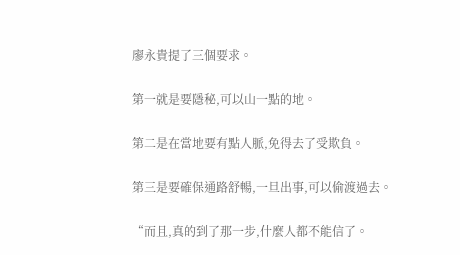廖永貴提了三個要求。

第一就是要隱秘,可以山一點的地。

第二是在當地要有點人脈,免得去了受欺負。

第三是要確保通路舒暢,一旦出事,可以偷渡過去。

“而且,真的到了那一步,什麼人都不能信了。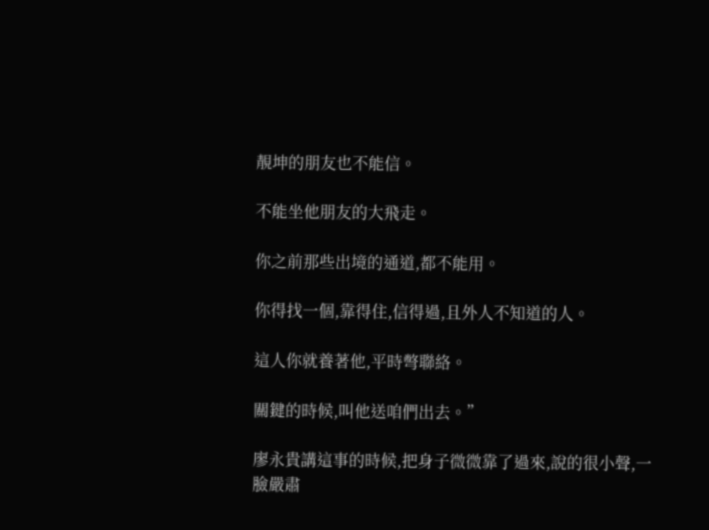靚坤的朋友也不能信。

不能坐他朋友的大飛走。

你之前那些出境的通道,都不能用。

你得找一個,靠得住,信得過,且外人不知道的人。

這人你就養著他,平時彆聯絡。

關鍵的時候,叫他送咱們出去。”

廖永貴講這事的時候,把身子微微靠了過來,說的很小聲,一臉嚴肅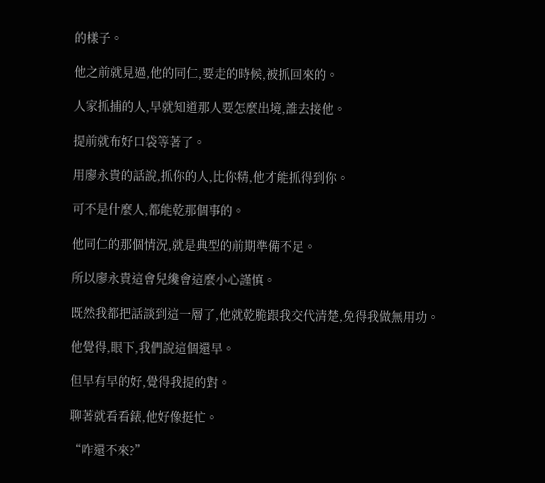的樣子。

他之前就見過,他的同仁,要走的時候,被抓回來的。

人家抓捕的人,早就知道那人要怎麼出境,誰去接他。

提前就布好口袋等著了。

用廖永貴的話說,抓你的人,比你精,他才能抓得到你。

可不是什麼人,都能乾那個事的。

他同仁的那個情況,就是典型的前期準備不足。

所以廖永貴這會兒纔會這麼小心謹慎。

既然我都把話談到這一層了,他就乾脆跟我交代清楚,免得我做無用功。

他覺得,眼下,我們說這個還早。

但早有早的好,覺得我提的對。

聊著就看看錶,他好像挺忙。

“咋還不來?”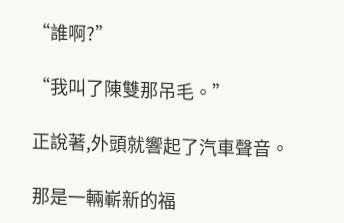“誰啊?”

“我叫了陳雙那吊毛。”

正說著,外頭就響起了汽車聲音。

那是一輛嶄新的福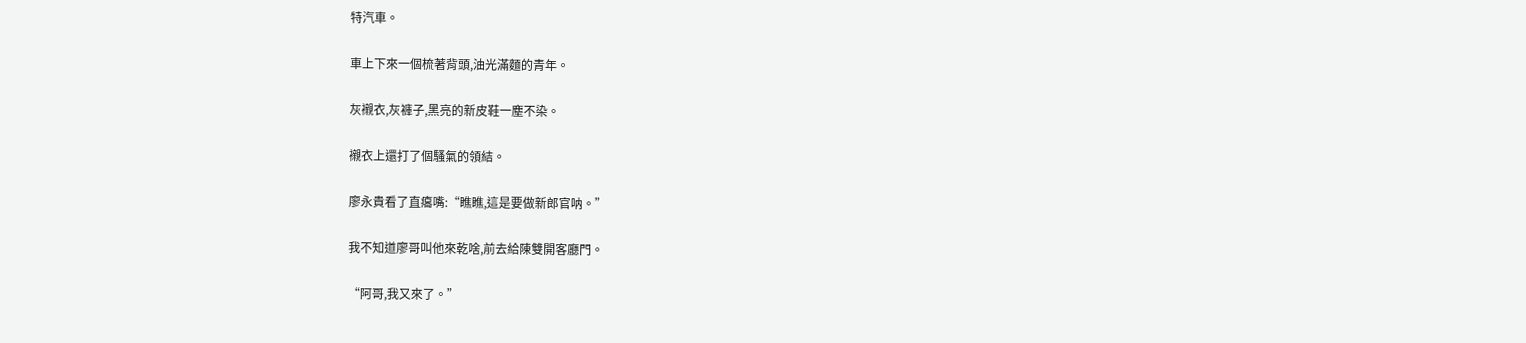特汽車。

車上下來一個梳著背頭,油光滿麵的青年。

灰襯衣,灰褲子,黑亮的新皮鞋一塵不染。

襯衣上還打了個騷氣的領結。

廖永貴看了直癟嘴:“瞧瞧,這是要做新郎官呐。”

我不知道廖哥叫他來乾啥,前去給陳雙開客廳門。

“阿哥,我又來了。”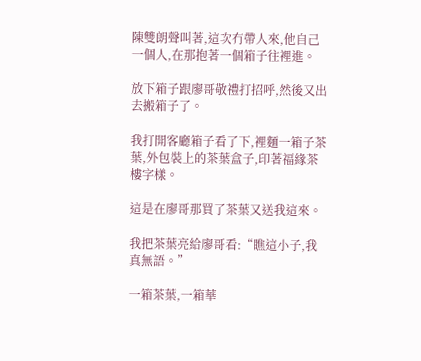陳雙朗聲叫著,這次冇帶人來,他自己一個人,在那抱著一個箱子往裡進。

放下箱子跟廖哥敬禮打招呼,然後又出去搬箱子了。

我打開客廳箱子看了下,裡麵一箱子茶葉,外包裝上的茶葉盒子,印著福緣茶樓字樣。

這是在廖哥那買了茶葉又送我這來。

我把茶葉亮給廖哥看:“瞧這小子,我真無語。”

一箱茶葉,一箱華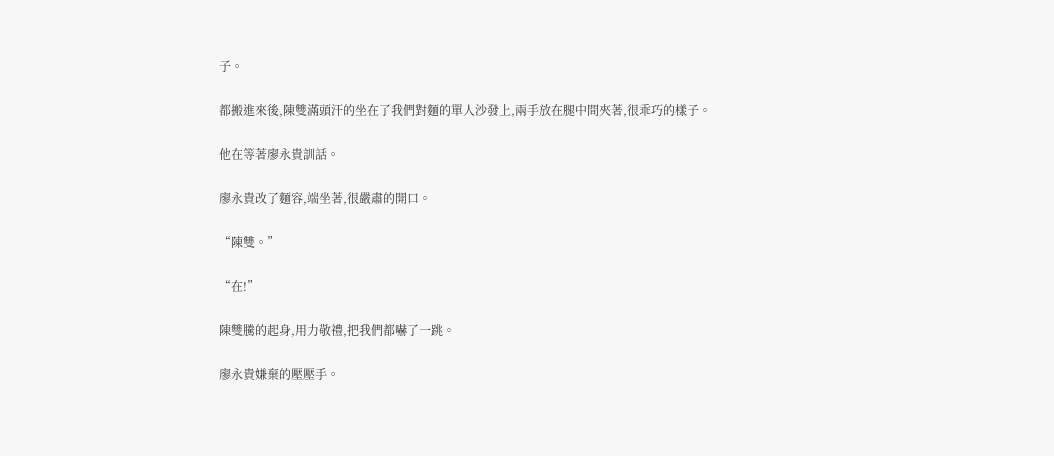子。

都搬進來後,陳雙滿頭汗的坐在了我們對麵的單人沙發上,兩手放在腿中間夾著,很乖巧的樣子。

他在等著廖永貴訓話。

廖永貴改了麵容,端坐著,很嚴肅的開口。

“陳雙。”

“在!”

陳雙騰的起身,用力敬禮,把我們都嚇了一跳。

廖永貴嫌棄的壓壓手。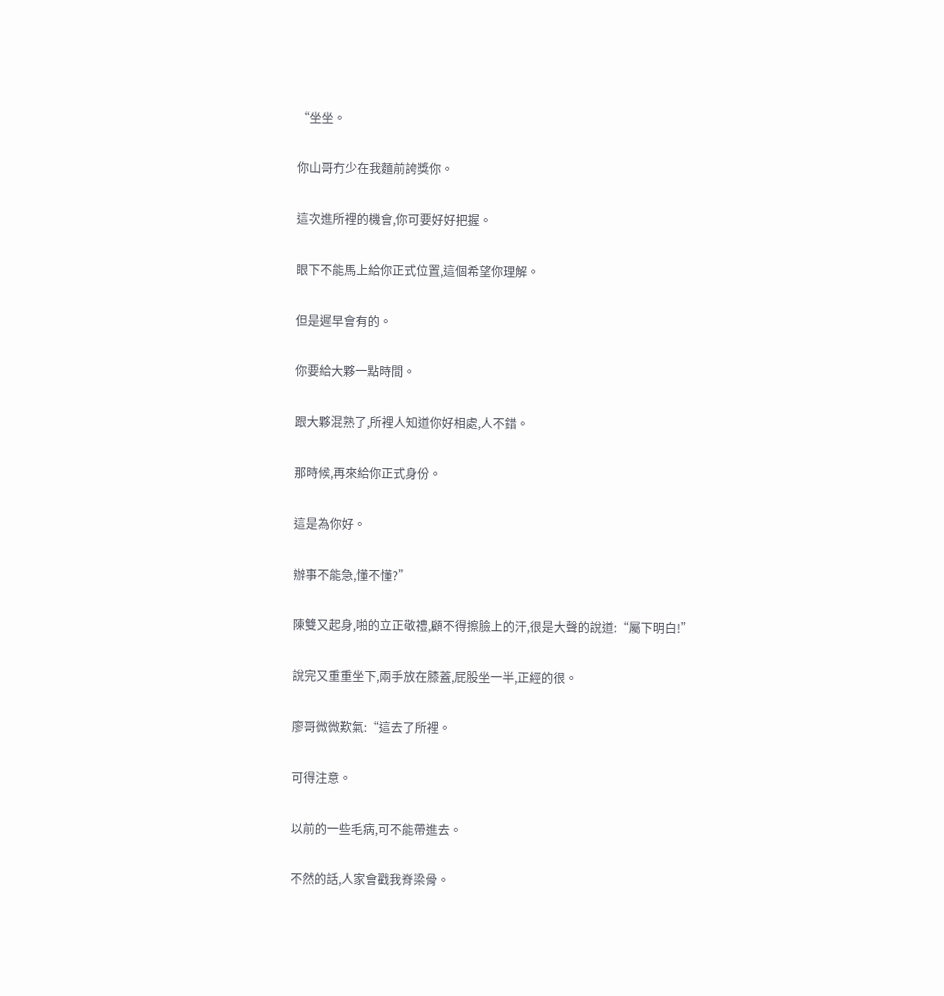“坐坐。

你山哥冇少在我麵前誇獎你。

這次進所裡的機會,你可要好好把握。

眼下不能馬上給你正式位置,這個希望你理解。

但是遲早會有的。

你要給大夥一點時間。

跟大夥混熟了,所裡人知道你好相處,人不錯。

那時候,再來給你正式身份。

這是為你好。

辦事不能急,懂不懂?”

陳雙又起身,啪的立正敬禮,顧不得擦臉上的汗,很是大聲的說道:“屬下明白!”

說完又重重坐下,兩手放在膝蓋,屁股坐一半,正經的很。

廖哥微微歎氣:“這去了所裡。

可得注意。

以前的一些毛病,可不能帶進去。

不然的話,人家會戳我脊梁骨。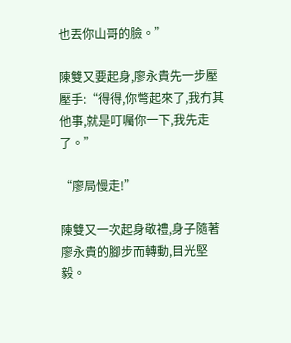也丟你山哥的臉。”

陳雙又要起身,廖永貴先一步壓壓手:“得得,你彆起來了,我冇其他事,就是叮囑你一下,我先走了。”

“廖局慢走!”

陳雙又一次起身敬禮,身子隨著廖永貴的腳步而轉動,目光堅毅。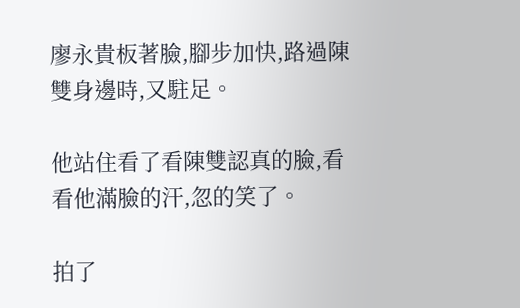廖永貴板著臉,腳步加快,路過陳雙身邊時,又駐足。

他站住看了看陳雙認真的臉,看看他滿臉的汗,忽的笑了。

拍了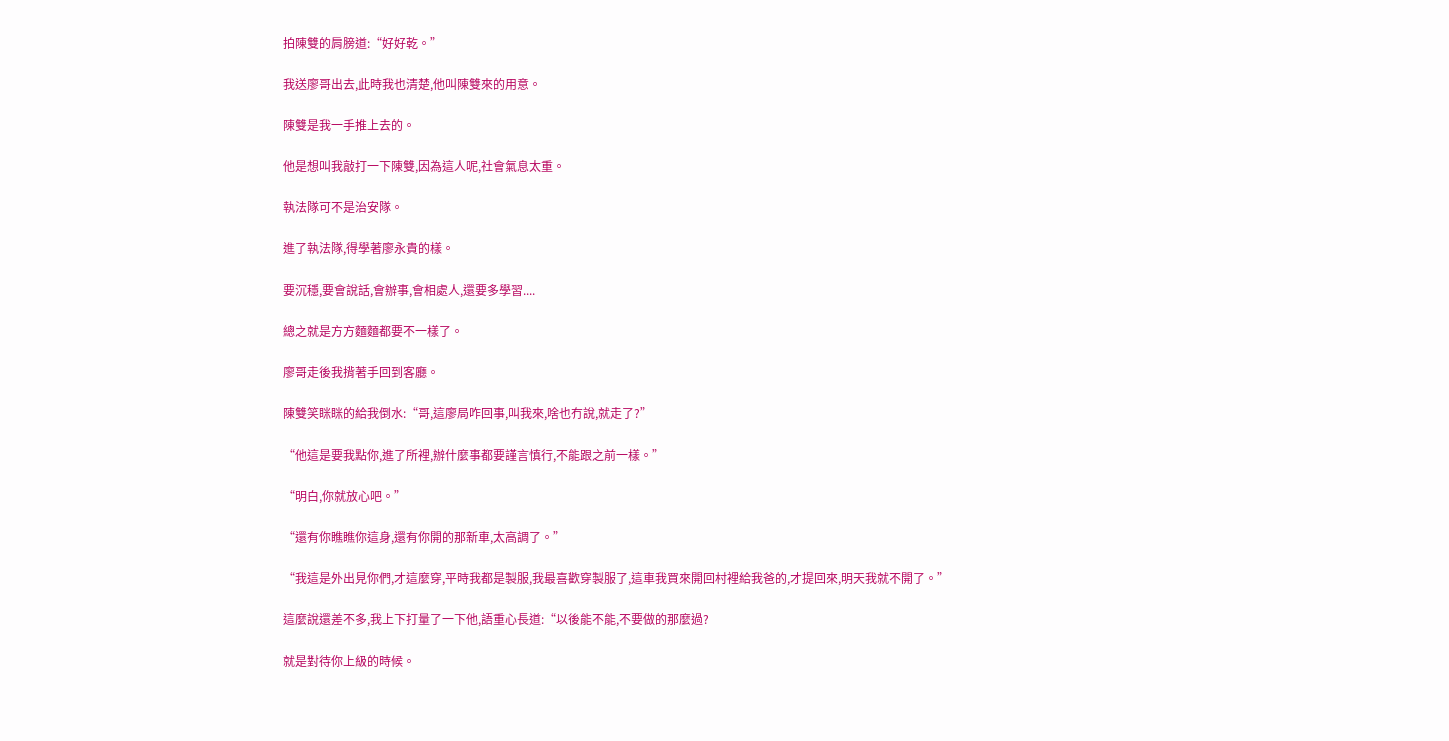拍陳雙的肩膀道:“好好乾。”

我送廖哥出去,此時我也清楚,他叫陳雙來的用意。

陳雙是我一手推上去的。

他是想叫我敲打一下陳雙,因為這人呢,社會氣息太重。

執法隊可不是治安隊。

進了執法隊,得學著廖永貴的樣。

要沉穩,要會說話,會辦事,會相處人,還要多學習....

總之就是方方麵麵都要不一樣了。

廖哥走後我揹著手回到客廳。

陳雙笑眯眯的給我倒水:“哥,這廖局咋回事,叫我來,啥也冇說,就走了?”

“他這是要我點你,進了所裡,辦什麼事都要謹言慎行,不能跟之前一樣。”

“明白,你就放心吧。”

“還有你瞧瞧你這身,還有你開的那新車,太高調了。”

“我這是外出見你們,才這麼穿,平時我都是製服,我最喜歡穿製服了,這車我買來開回村裡給我爸的,才提回來,明天我就不開了。”

這麼說還差不多,我上下打量了一下他,語重心長道:“以後能不能,不要做的那麼過?

就是對待你上級的時候。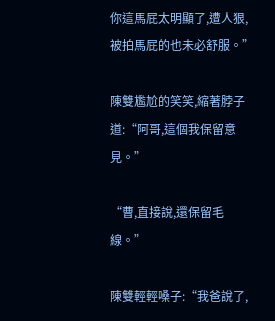你這馬屁太明顯了,遭人狠,被拍馬屁的也未必舒服。”

陳雙尷尬的笑笑,縮著脖子道:“阿哥,這個我保留意見。”

“曹,直接說,還保留毛線。”

陳雙輕輕嗓子:“我爸說了,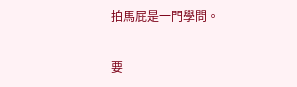拍馬屁是一門學問。

要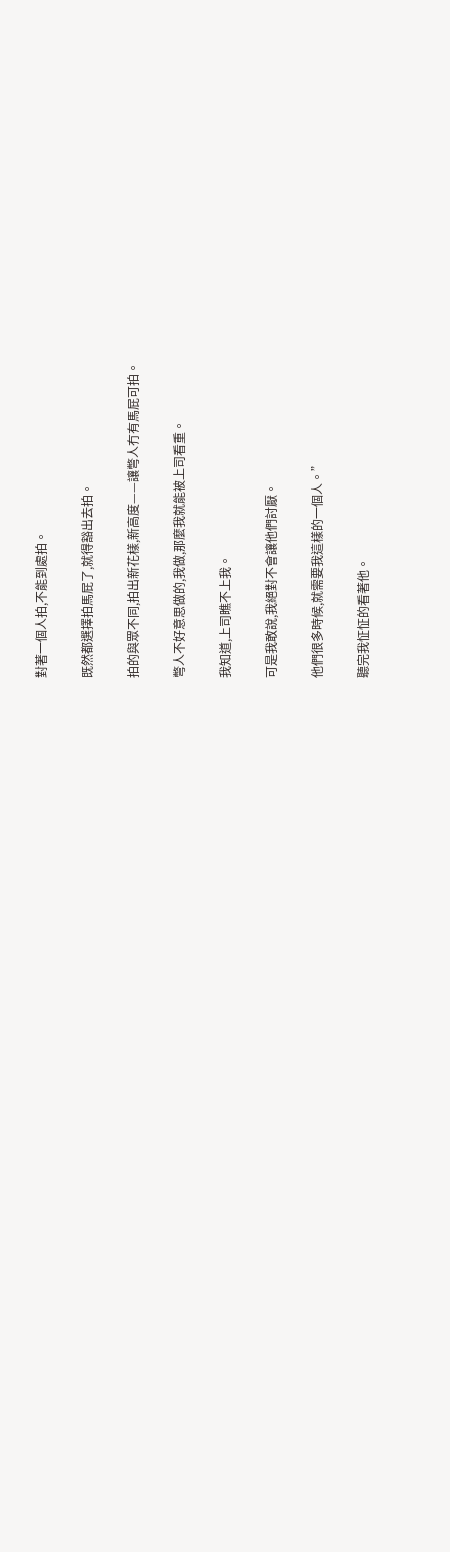對著一個人拍,不能到處拍。

既然都選擇拍馬屁了,就得豁出去拍。

拍的與眾不同,拍出新花樣,新高度——讓彆人冇有馬屁可拍。

彆人不好意思做的,我做,那麼我就能被上司看重。

我知道,上司瞧不上我。

可是我敢說,我絕對不會讓他們討厭。

他們很多時候,就需要我這樣的一個人。”

聽完我怔怔的看著他。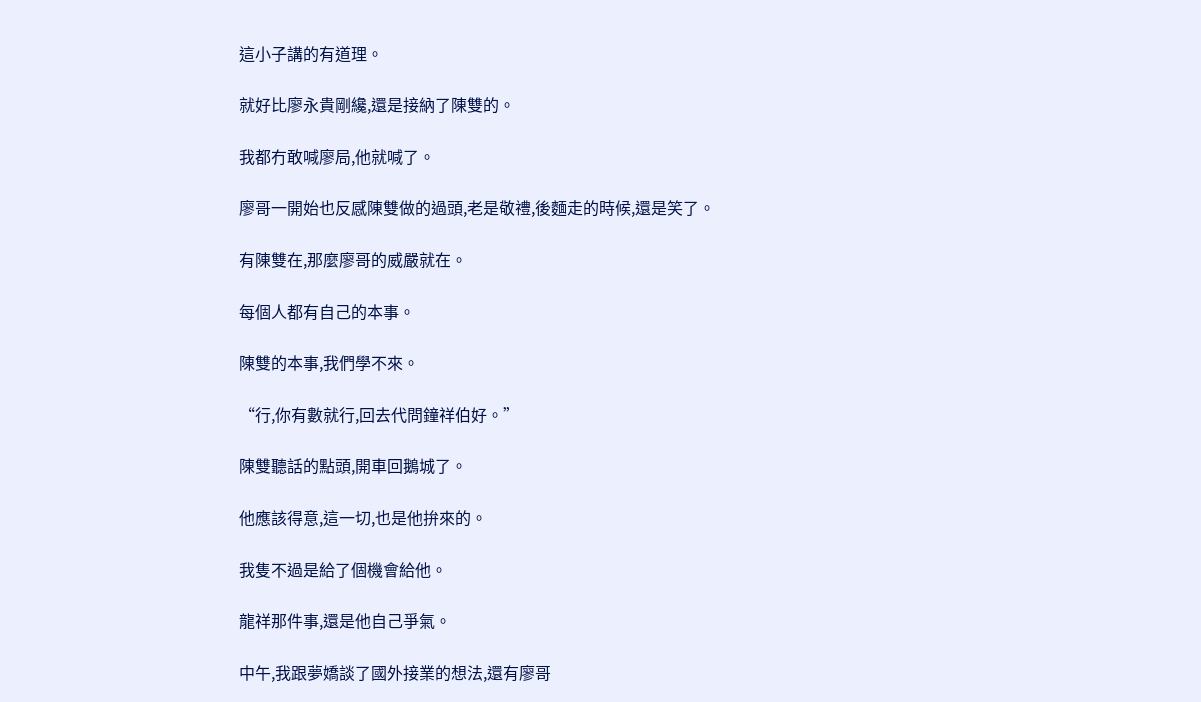這小子講的有道理。

就好比廖永貴剛纔,還是接納了陳雙的。

我都冇敢喊廖局,他就喊了。

廖哥一開始也反感陳雙做的過頭,老是敬禮,後麵走的時候,還是笑了。

有陳雙在,那麼廖哥的威嚴就在。

每個人都有自己的本事。

陳雙的本事,我們學不來。

“行,你有數就行,回去代問鐘祥伯好。”

陳雙聽話的點頭,開車回鵝城了。

他應該得意,這一切,也是他拚來的。

我隻不過是給了個機會給他。

龍祥那件事,還是他自己爭氣。

中午,我跟夢嬌談了國外接業的想法,還有廖哥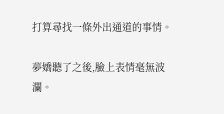打算尋找一條外出通道的事情。

夢嬌聽了之後,臉上表情毫無波瀾。